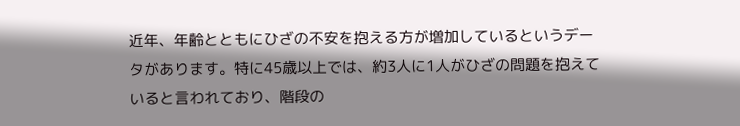近年、年齢とともにひざの不安を抱える方が増加しているというデータがあります。特に45歳以上では、約3人に1人がひざの問題を抱えていると言われており、階段の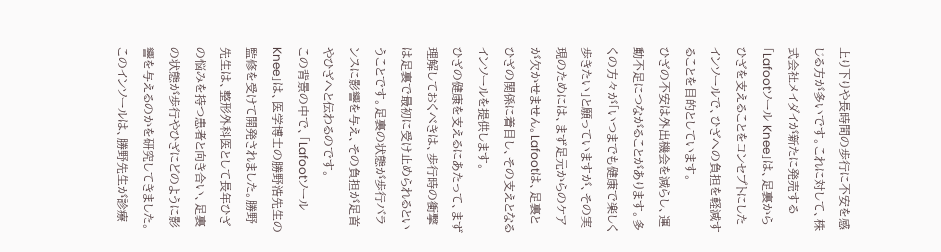上り下りや長時間の歩行に不安を感じる方が多いです。これに対して、株式会社メイダイが新たに発売する「Lafootソール Knee」は、足裏からひざを支えることをコンセプトにしたインソールで、ひざへの負担を軽減することを目的としています。
ひざの不安は外出機会を減らし、運動不足につながることがあります。多くの方々が「いつまでも健康で楽しく歩きたい」と願っていますが、その実現のためには、まず足元からのケアが欠かせません。Lafootは、足裏とひざの関係に着目し、その支えとなるインソールを提供します。
ひざの健康を支えるにあたって、まず理解しておくべきは、歩行時の衝撃は足裏で最初に受け止められるということです。足裏の状態が歩行バランスに影響を与え、その負担が足首やひざへと伝わるのです。
この背景の中で、「Lafootソール Knee」は、医学博士の勝野浩先生の監修を受けて開発されました。勝野先生は、整形外科医として長年ひざの悩みを持つ患者と向き合い、足裏の状態が歩行やひざにどのように影響を与えるのかを研究してきました。このインソールは、勝野先生が診療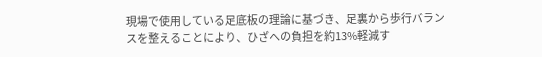現場で使用している足底板の理論に基づき、足裏から歩行バランスを整えることにより、ひざへの負担を約13%軽減す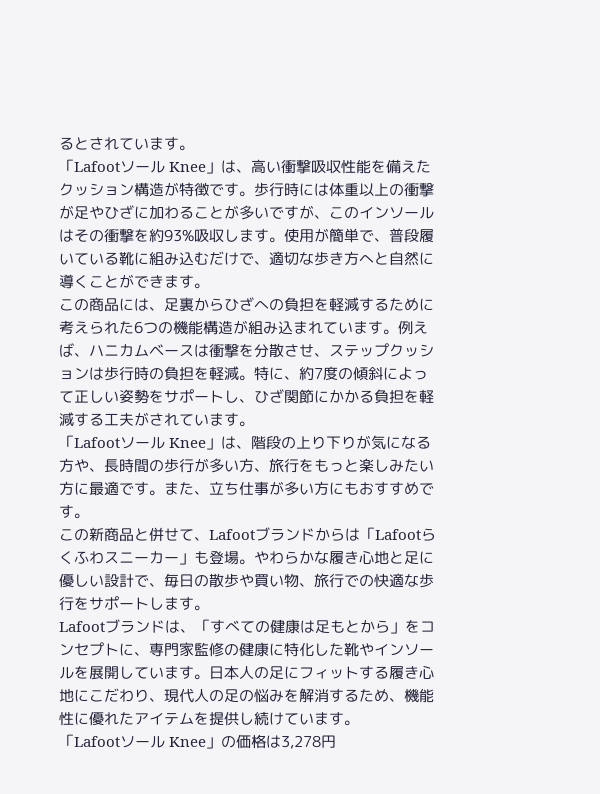るとされています。
「Lafootソール Knee」は、高い衝撃吸収性能を備えたクッション構造が特徴です。歩行時には体重以上の衝撃が足やひざに加わることが多いですが、このインソールはその衝撃を約93%吸収します。使用が簡単で、普段履いている靴に組み込むだけで、適切な歩き方へと自然に導くことができます。
この商品には、足裏からひざへの負担を軽減するために考えられた6つの機能構造が組み込まれています。例えば、ハニカムベースは衝撃を分散させ、ステップクッションは歩行時の負担を軽減。特に、約7度の傾斜によって正しい姿勢をサポートし、ひざ関節にかかる負担を軽減する工夫がされています。
「Lafootソール Knee」は、階段の上り下りが気になる方や、長時間の歩行が多い方、旅行をもっと楽しみたい方に最適です。また、立ち仕事が多い方にもおすすめです。
この新商品と併せて、Lafootブランドからは「Lafootらくふわスニーカー」も登場。やわらかな履き心地と足に優しい設計で、毎日の散歩や買い物、旅行での快適な歩行をサポートします。
Lafootブランドは、「すべての健康は足もとから」をコンセプトに、専門家監修の健康に特化した靴やインソールを展開しています。日本人の足にフィットする履き心地にこだわり、現代人の足の悩みを解消するため、機能性に優れたアイテムを提供し続けています。
「Lafootソール Knee」の価格は3,278円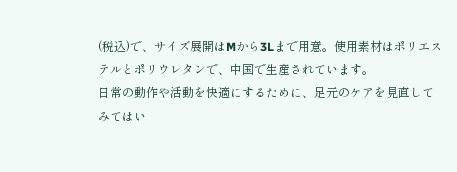(税込)で、サイズ展開はMから3Lまで用意。使用素材はポリエステルとポリウレタンで、中国で生産されています。
日常の動作や活動を快適にするために、足元のケアを見直してみてはい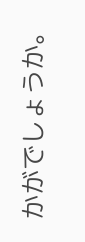かがでしょうか。